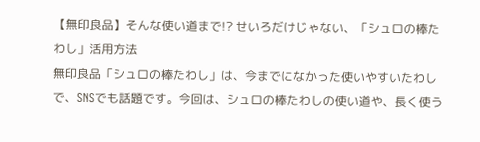【無印良品】そんな使い道まで!? せいろだけじゃない、「シュロの棒たわし」活用方法
無印良品「シュロの棒たわし」は、今までになかった使いやすいたわしで、SNSでも話題です。今回は、シュロの棒たわしの使い道や、長く使う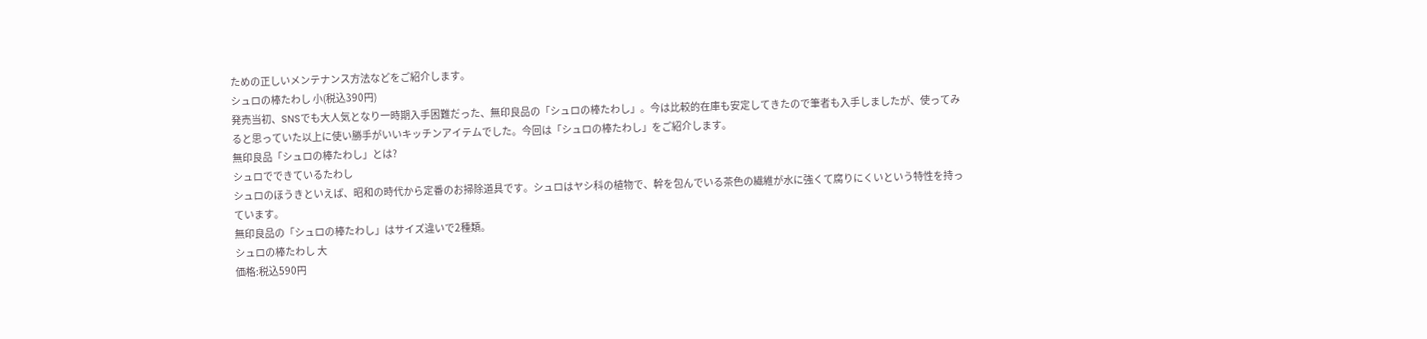ための正しいメンテナンス方法などをご紹介します。
シュロの棒たわし 小(税込390円)
発売当初、SNSでも大人気となり一時期入手困難だった、無印良品の「シュロの棒たわし」。今は比較的在庫も安定してきたので筆者も入手しましたが、使ってみると思っていた以上に使い勝手がいいキッチンアイテムでした。今回は「シュロの棒たわし」をご紹介します。
無印良品「シュロの棒たわし」とは?
シュロでできているたわし
シュロのほうきといえば、昭和の時代から定番のお掃除道具です。シュロはヤシ科の植物で、幹を包んでいる茶色の繊維が水に強くて腐りにくいという特性を持っています。
無印良品の「シュロの棒たわし」はサイズ違いで2種類。
シュロの棒たわし 大
価格:税込590円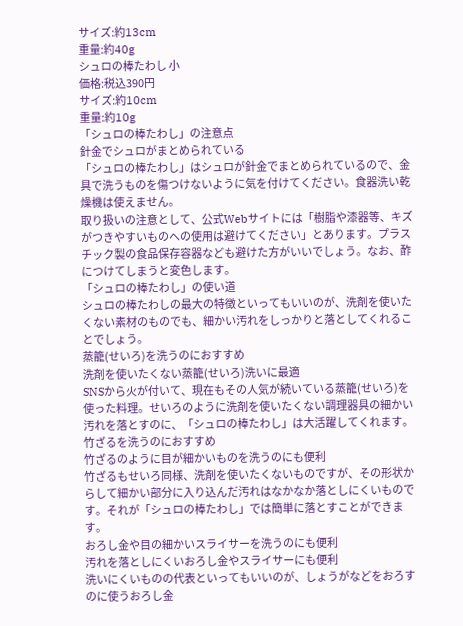サイズ:約13cm
重量:約40g
シュロの棒たわし 小
価格:税込390円
サイズ:約10cm
重量:約10g
「シュロの棒たわし」の注意点
針金でシュロがまとめられている
「シュロの棒たわし」はシュロが針金でまとめられているので、金具で洗うものを傷つけないように気を付けてください。食器洗い乾燥機は使えません。
取り扱いの注意として、公式Webサイトには「樹脂や漆器等、キズがつきやすいものへの使用は避けてください」とあります。プラスチック製の食品保存容器なども避けた方がいいでしょう。なお、酢につけてしまうと変色します。
「シュロの棒たわし」の使い道
シュロの棒たわしの最大の特徴といってもいいのが、洗剤を使いたくない素材のものでも、細かい汚れをしっかりと落としてくれることでしょう。
蒸籠(せいろ)を洗うのにおすすめ
洗剤を使いたくない蒸籠(せいろ)洗いに最適
SNSから火が付いて、現在もその人気が続いている蒸籠(せいろ)を使った料理。せいろのように洗剤を使いたくない調理器具の細かい汚れを落とすのに、「シュロの棒たわし」は大活躍してくれます。
竹ざるを洗うのにおすすめ
竹ざるのように目が細かいものを洗うのにも便利
竹ざるもせいろ同様、洗剤を使いたくないものですが、その形状からして細かい部分に入り込んだ汚れはなかなか落としにくいものです。それが「シュロの棒たわし」では簡単に落とすことができます。
おろし金や目の細かいスライサーを洗うのにも便利
汚れを落としにくいおろし金やスライサーにも便利
洗いにくいものの代表といってもいいのが、しょうがなどをおろすのに使うおろし金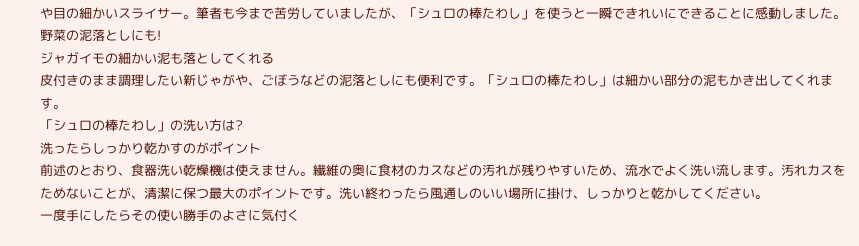や目の細かいスライサー。筆者も今まで苦労していましたが、「シュロの棒たわし」を使うと一瞬できれいにできることに感動しました。
野菜の泥落としにも!
ジャガイモの細かい泥も落としてくれる
皮付きのまま調理したい新じゃがや、ごぼうなどの泥落としにも便利です。「シュロの棒たわし」は細かい部分の泥もかき出してくれます。
「シュロの棒たわし」の洗い方は?
洗ったらしっかり乾かすのがポイント
前述のとおり、食器洗い乾燥機は使えません。繊維の奥に食材のカスなどの汚れが残りやすいため、流水でよく洗い流します。汚れカスをためないことが、清潔に保つ最大のポイントです。洗い終わったら風通しのいい場所に掛け、しっかりと乾かしてください。
一度手にしたらその使い勝手のよさに気付く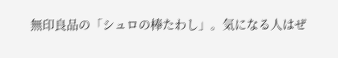無印良品の「シュロの棒たわし」。気になる人はぜ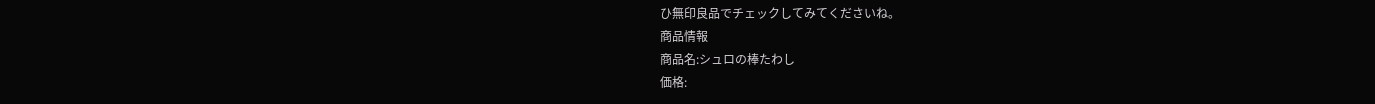ひ無印良品でチェックしてみてくださいね。
商品情報
商品名:シュロの棒たわし
価格: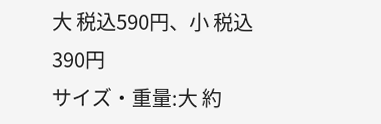大 税込590円、小 税込390円
サイズ・重量:大 約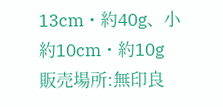13cm・約40g、小 約10cm・約10g
販売場所:無印良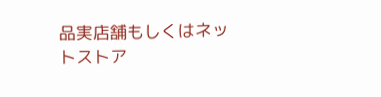品実店舗もしくはネットストア